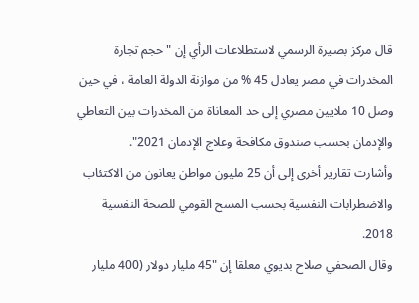قال مركز بصيرة الرسمي لاستطلاعات الرأي إن "حجم تجارة المخدرات في مصر يعادل 45 % من موازنة الدولة العامة ، في حين وصل 10 ملايين مصري إلى حد المعاناة من المخدرات بين التعاطي والإدمان بحسب صندوق مكافحة وعلاج الإدمان 2021".
وأشارت تقارير أخرى إلى أن 25 مليون مواطن يعانون من الاكتئاب والاضطرابات النفسية بحسب المسح القومي للصحة النفسية 2018.
وقال الصحفي صلاح بديوي معلقا إن "45 مليار دولار (400 مليار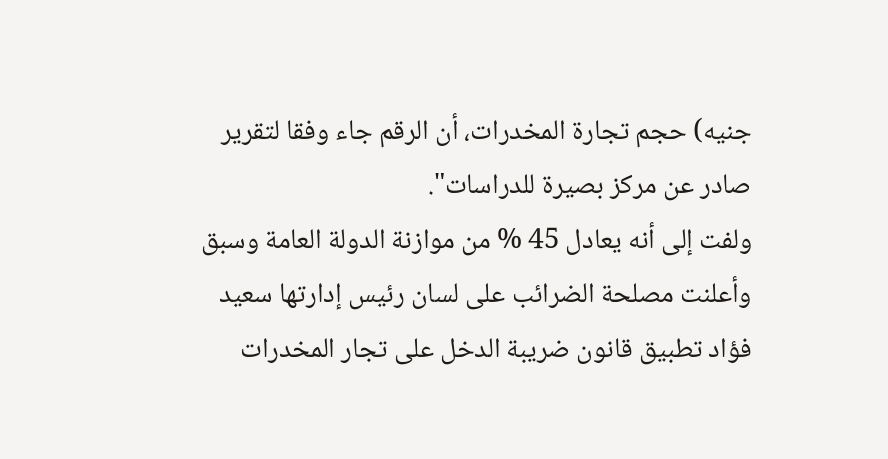جنيه) حجم تجارة المخدرات، أن الرقم جاء وفقا لتقرير صادر عن مركز بصيرة للدراسات".
ولفت إلى أنه يعادل 45 % من موازنة الدولة العامة وسبق وأعلنت مصلحة الضرائب على لسان رئيس إدارتها سعيد فؤاد تطبيق قانون ضريبة الدخل على تجار المخدرات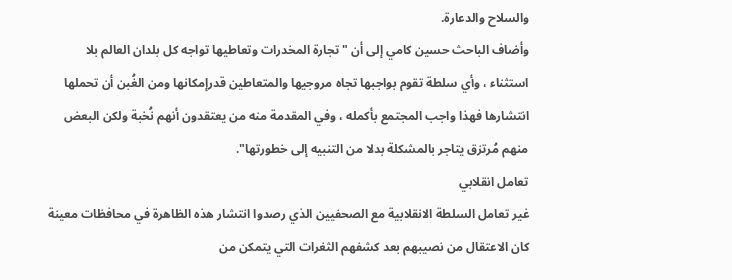والسلاح والدعارة.
وأضاف الباحث حسين كامي إلى أن "تجارة المخدرات وتعاطيها تواجه كل بلدان العالم بلا استثناء ، وأي سلطة تقوم بواجبها تجاه مروجيها والمتعاطين قدرإمكانها ومن الغُبن أن تحملها انتشارها فهذا واجب المجتمع بأكمله ، وفي المقدمة منه من يعتقدون أنهم نُخبة ولكن البعض منهم مُرتزق يتاجر بالمشكلة بدلا من التنبيه إلى خطورتها".
تعامل انقلابي
غير تعامل السلطة الانقلابية مع الصحفيين الذي رصدوا انتشار هذه الظاهرة في محافظات معينة كان الاعتقال من نصيبهم بعد كشفهم الثغرات التي يتمكن من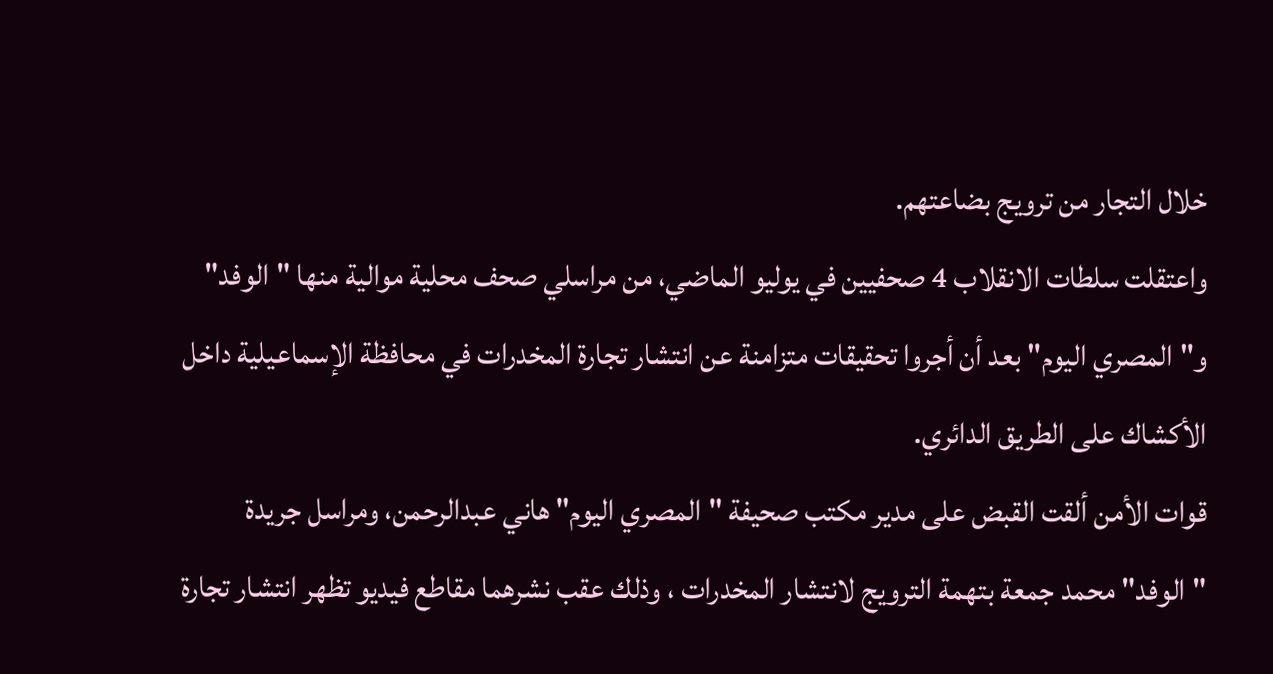خلال التجار من ترويج بضاعتهم.
واعتقلت سلطات الانقلاب 4 صحفيين في يوليو الماضي، من مراسلي صحف محلية موالية منها "الوفد" و"المصري اليوم" بعد أن أجروا تحقيقات متزامنة عن انتشار تجارة المخدرات في محافظة الإسماعيلية داخل الأكشاك على الطريق الدائري.
قوات الأمن ألقت القبض على مدير مكتب صحيفة "المصري اليوم" هاني عبدالرحمن، ومراسل جريدة "الوفد" محمد جمعة بتهمة الترويج لانتشار المخدرات ، وذلك عقب نشرهما مقاطع فيديو تظهر انتشار تجارة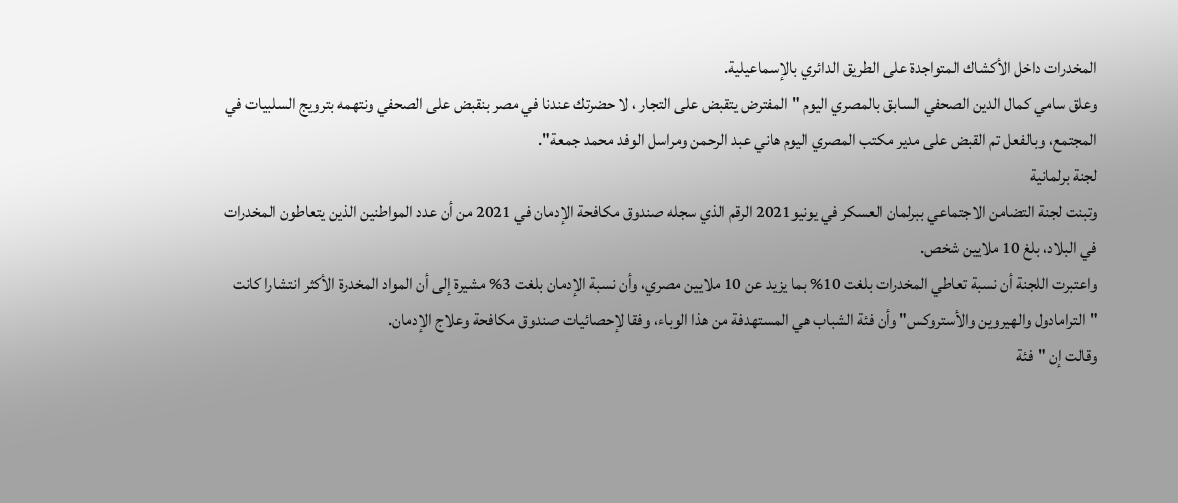المخدرات داخل الأكشاك المتواجدة على الطريق الدائري بالإسماعيلية.
وعلق سامي كمال الدين الصحفي السابق بالمصري اليوم "المفترض يتقبض على التجار ، لا حضرتك عندنا في مصر بنقبض على الصحفي ونتهمه بترويج السلبيات في المجتمع، وبالفعل تم القبض على مدير مكتب المصري اليوم هاني عبد الرحمن ومراسل الوفد محمد جمعة".
لجنة برلمانية
وتبنت لجنة التضامن الاجتماعي ببرلمان العسكر في يونيو2021 الرقم الذي سجله صندوق مكافحة الإدمان في 2021 من أن عدد المواطنين الذين يتعاطون المخدرات في البلاد، بلغ 10 ملايين شخص.
واعتبرت اللجنة أن نسبة تعاطي المخدرات بلغت 10% بما يزيد عن 10 ملايين مصري، وأن نسبة الإدمان بلغت 3% مشيرة إلى أن المواد المخدرة الأكثر انتشارا كانت "الترامادول والهيروين والأستروكس" وأن فئة الشباب هي المستهدفة من هذا الوباء، وفقا لإحصائيات صندوق مكافحة وعلاج الإدمان.
وقالت إن "فئة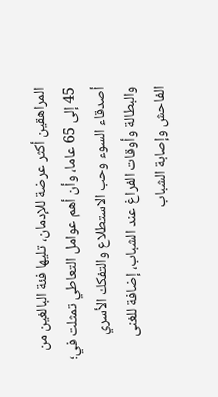المراهقين أكثر عرضة للإدمان، تليها فئة البالغين من 45 إلى 65 عاما، وأن أهم عوامل التعاطي تمثلت في؛ أصدقاء السوء وحب الاستطلاع والتفكك الأسري والبطالة وأوقات الفراغ عند الشباب، إضافة للغنى الفاحش وإصابة الشباب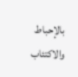بالإحباط والاكتئاب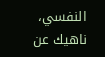النفسي، ناهيك عن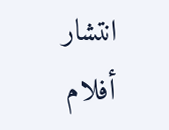انتشار أفلام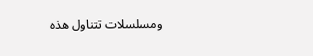ومسلسلات تتناول هذه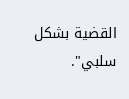القضية بشكل سلبي".